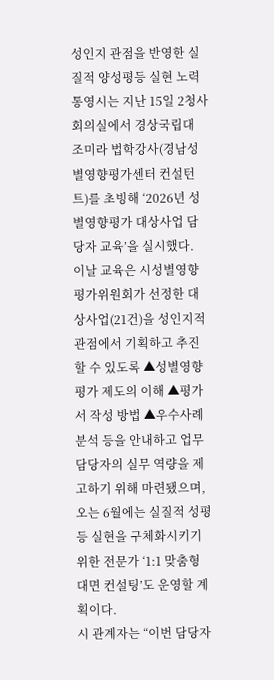성인지 관점을 반영한 실질적 양성평등 실현 노력
통영시는 지난 15일 2청사 회의실에서 경상국립대 조미라 법학강사(경남성별영향평가센터 컨설턴트)를 초빙해 ‘2026년 성별영향평가 대상사업 담당자 교육’을 실시했다.
이날 교육은 시성별영향평가위원회가 선정한 대상사업(21건)을 성인지적 관점에서 기획하고 추진할 수 있도록 ▲성별영향평가 제도의 이해 ▲평가서 작성 방법 ▲우수사례 분석 등을 안내하고 업무담당자의 실무 역량을 제고하기 위해 마련됐으며, 오는 6월에는 실질적 성평등 실현을 구체화시키기 위한 전문가 ‘1:1 맞춤형 대면 컨설팅’도 운영할 계획이다.
시 관계자는 “이번 담당자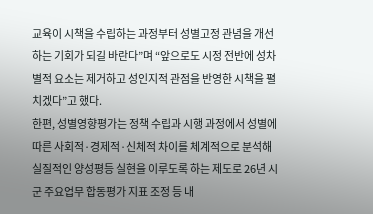교육이 시책을 수립하는 과정부터 성별고정 관념을 개선하는 기회가 되길 바란다”며 “앞으로도 시정 전반에 성차별적 요소는 제거하고 성인지적 관점을 반영한 시책을 펼치겠다”고 했다.
한편, 성별영향평가는 정책 수립과 시행 과정에서 성별에 따른 사회적·경제적·신체적 차이를 체계적으로 분석해 실질적인 양성평등 실현을 이루도록 하는 제도로 26년 시군 주요업무 합동평가 지표 조정 등 내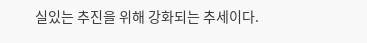실있는 추진을 위해 강화되는 추세이다.